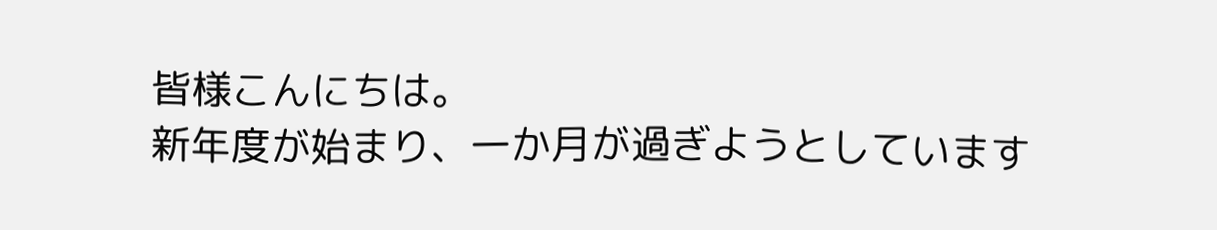皆様こんにちは。
新年度が始まり、一か月が過ぎようとしています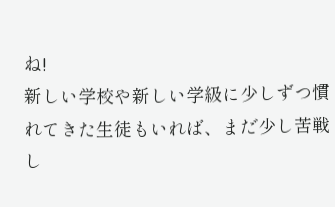ね!
新しい学校や新しい学級に少しずつ慣れてきた生徒もいれば、まだ少し苦戦し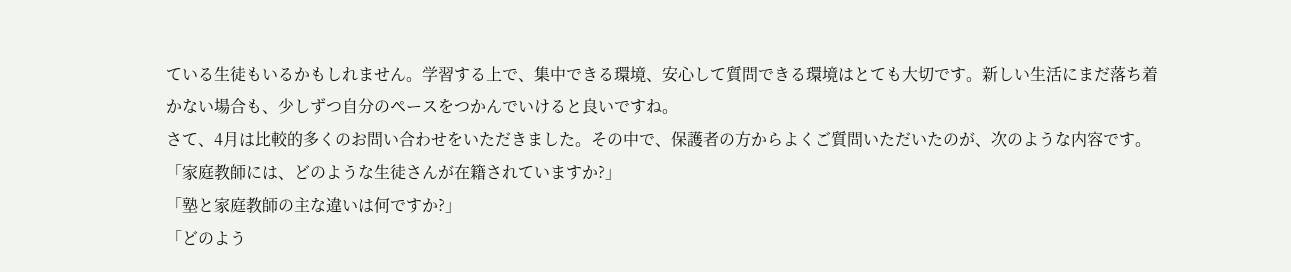ている生徒もいるかもしれません。学習する上で、集中できる環境、安心して質問できる環境はとても大切です。新しい生活にまだ落ち着かない場合も、少しずつ自分のペースをつかんでいけると良いですね。
さて、4月は比較的多くのお問い合わせをいただきました。その中で、保護者の方からよくご質問いただいたのが、次のような内容です。
「家庭教師には、どのような生徒さんが在籍されていますか?」
「塾と家庭教師の主な違いは何ですか?」
「どのよう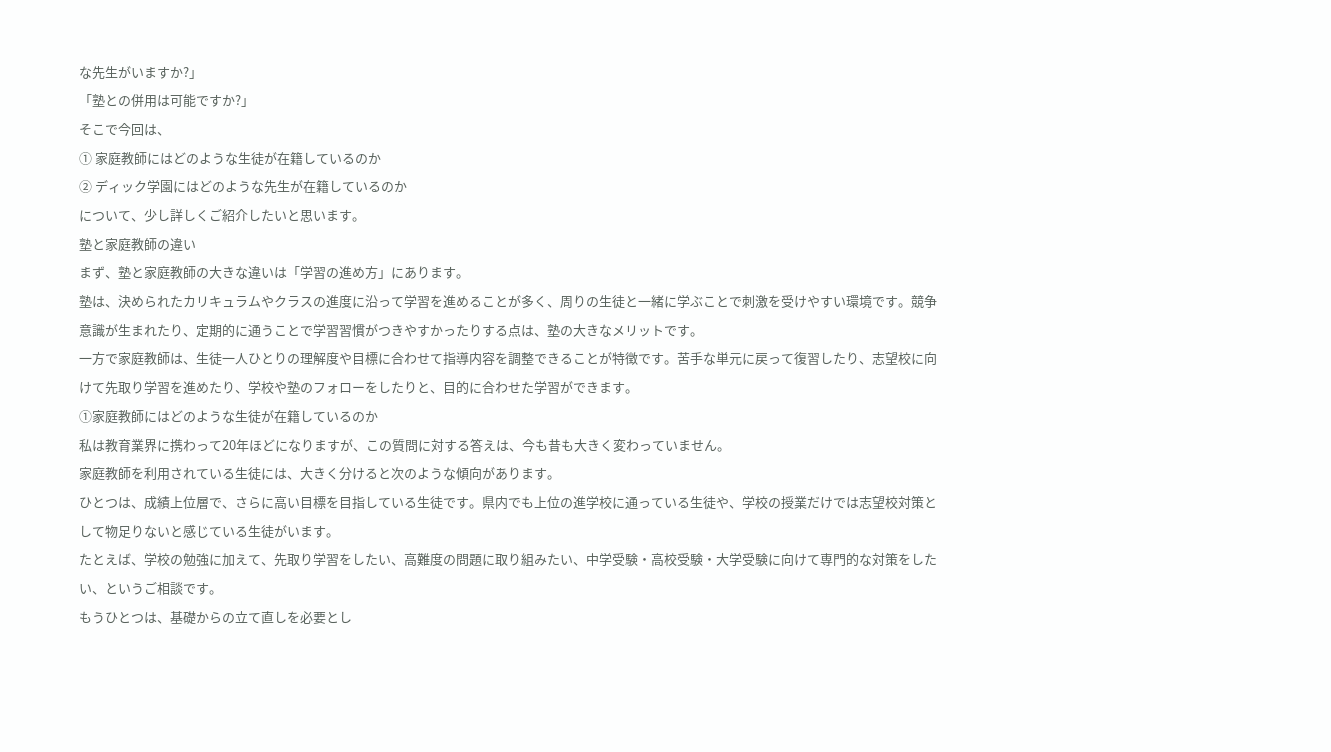な先生がいますか?」
「塾との併用は可能ですか?」
そこで今回は、
① 家庭教師にはどのような生徒が在籍しているのか
② ディック学園にはどのような先生が在籍しているのか
について、少し詳しくご紹介したいと思います。
塾と家庭教師の違い
まず、塾と家庭教師の大きな違いは「学習の進め方」にあります。
塾は、決められたカリキュラムやクラスの進度に沿って学習を進めることが多く、周りの生徒と一緒に学ぶことで刺激を受けやすい環境です。競争意識が生まれたり、定期的に通うことで学習習慣がつきやすかったりする点は、塾の大きなメリットです。
一方で家庭教師は、生徒一人ひとりの理解度や目標に合わせて指導内容を調整できることが特徴です。苦手な単元に戻って復習したり、志望校に向けて先取り学習を進めたり、学校や塾のフォローをしたりと、目的に合わせた学習ができます。
①家庭教師にはどのような生徒が在籍しているのか
私は教育業界に携わって20年ほどになりますが、この質問に対する答えは、今も昔も大きく変わっていません。
家庭教師を利用されている生徒には、大きく分けると次のような傾向があります。
ひとつは、成績上位層で、さらに高い目標を目指している生徒です。県内でも上位の進学校に通っている生徒や、学校の授業だけでは志望校対策として物足りないと感じている生徒がいます。
たとえば、学校の勉強に加えて、先取り学習をしたい、高難度の問題に取り組みたい、中学受験・高校受験・大学受験に向けて専門的な対策をしたい、というご相談です。
もうひとつは、基礎からの立て直しを必要とし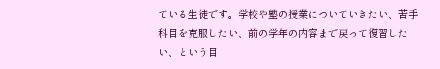ている生徒です。学校や塾の授業についていきたい、苦手科目を克服したい、前の学年の内容まで戻って復習したい、という目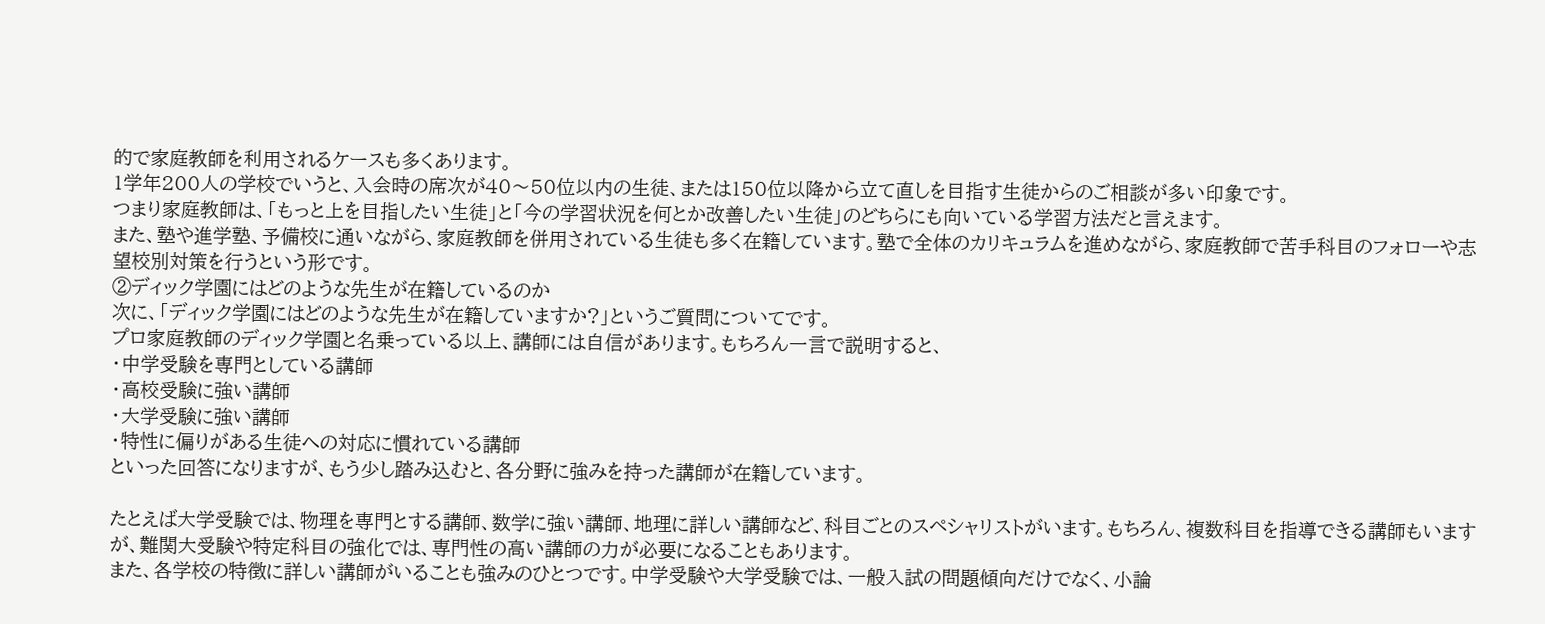的で家庭教師を利用されるケースも多くあります。
1学年200人の学校でいうと、入会時の席次が40〜50位以内の生徒、または150位以降から立て直しを目指す生徒からのご相談が多い印象です。
つまり家庭教師は、「もっと上を目指したい生徒」と「今の学習状況を何とか改善したい生徒」のどちらにも向いている学習方法だと言えます。
また、塾や進学塾、予備校に通いながら、家庭教師を併用されている生徒も多く在籍しています。塾で全体のカリキュラムを進めながら、家庭教師で苦手科目のフォローや志望校別対策を行うという形です。
②ディック学園にはどのような先生が在籍しているのか
次に、「ディック学園にはどのような先生が在籍していますか?」というご質問についてです。
プロ家庭教師のディック学園と名乗っている以上、講師には自信があります。もちろん一言で説明すると、
・中学受験を専門としている講師
・高校受験に強い講師
・大学受験に強い講師
・特性に偏りがある生徒への対応に慣れている講師
といった回答になりますが、もう少し踏み込むと、各分野に強みを持った講師が在籍しています。

たとえば大学受験では、物理を専門とする講師、数学に強い講師、地理に詳しい講師など、科目ごとのスペシャリストがいます。もちろん、複数科目を指導できる講師もいますが、難関大受験や特定科目の強化では、専門性の高い講師の力が必要になることもあります。
また、各学校の特徴に詳しい講師がいることも強みのひとつです。中学受験や大学受験では、一般入試の問題傾向だけでなく、小論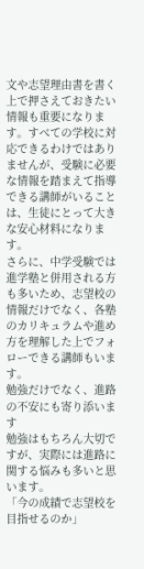文や志望理由書を書く上で押さえておきたい情報も重要になります。すべての学校に対応できるわけではありませんが、受験に必要な情報を踏まえて指導できる講師がいることは、生徒にとって大きな安心材料になります。
さらに、中学受験では進学塾と併用される方も多いため、志望校の情報だけでなく、各塾のカリキュラムや進め方を理解した上でフォローできる講師もいます。
勉強だけでなく、進路の不安にも寄り添います
勉強はもちろん大切ですが、実際には進路に関する悩みも多いと思います。
「今の成績で志望校を目指せるのか」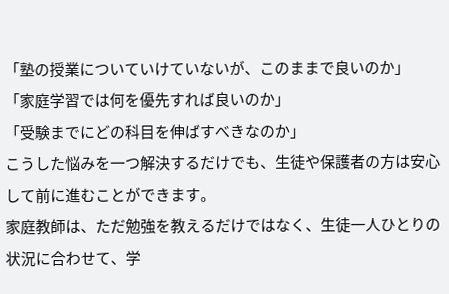「塾の授業についていけていないが、このままで良いのか」
「家庭学習では何を優先すれば良いのか」
「受験までにどの科目を伸ばすべきなのか」
こうした悩みを一つ解決するだけでも、生徒や保護者の方は安心して前に進むことができます。
家庭教師は、ただ勉強を教えるだけではなく、生徒一人ひとりの状況に合わせて、学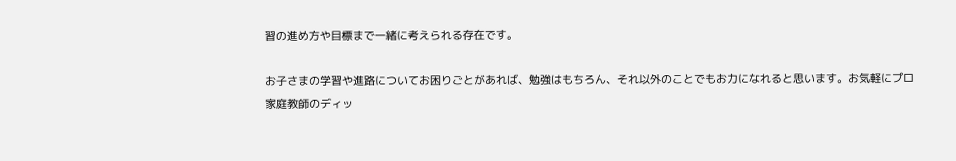習の進め方や目標まで一緒に考えられる存在です。

お子さまの学習や進路についてお困りごとがあれば、勉強はもちろん、それ以外のことでもお力になれると思います。お気軽にプロ家庭教師のディッ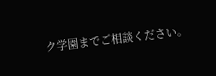ク学園までご相談ください。